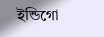ইন্ডিগো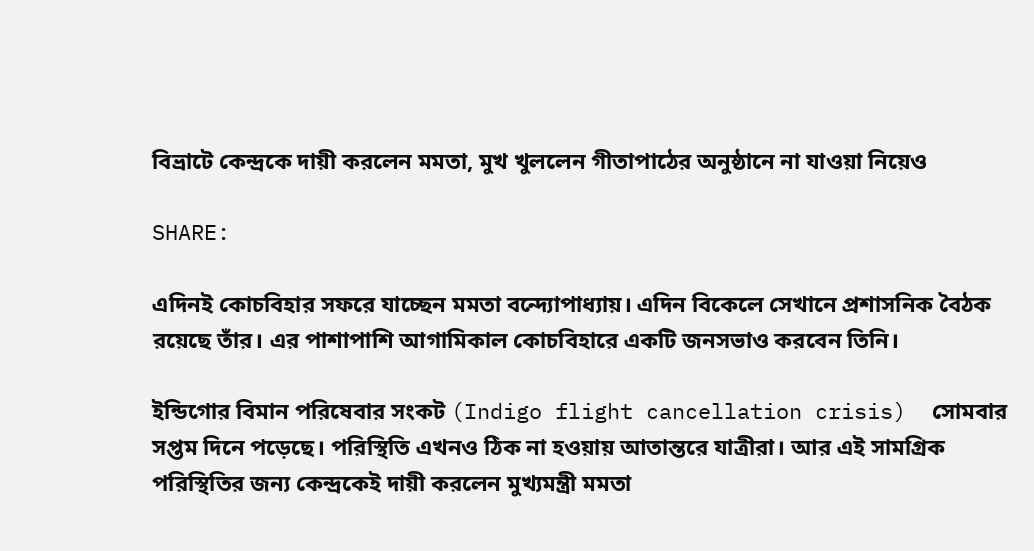বিভ্রাটে কেন্দ্রকে দায়ী করলেন মমতা, মুখ খুললেন গীতাপাঠের অনুষ্ঠানে না যাওয়া নিয়েও

SHARE:

এদিনই কোচবিহার সফরে যাচ্ছেন মমতা বন্দ্যোপাধ্যায়। এদিন বিকেলে সেখানে প্রশাসনিক বৈঠক রয়েছে তাঁর। এর পাশাপাশি আগামিকাল কোচবিহারে একটি জনসভাও করবেন তিনি।

ইন্ডিগোর বিমান পরিষেবার সংকট (Indigo flight cancellation crisis)  সোমবার সপ্তম দিনে পড়েছে। পরিস্থিতি এখনও ঠিক না হওয়ায় আতান্তরে যাত্রীরা। আর এই সামগ্রিক পরিস্থিতির জন্য কেন্দ্রকেই দায়ী করলেন মুখ্যমন্ত্রী মমতা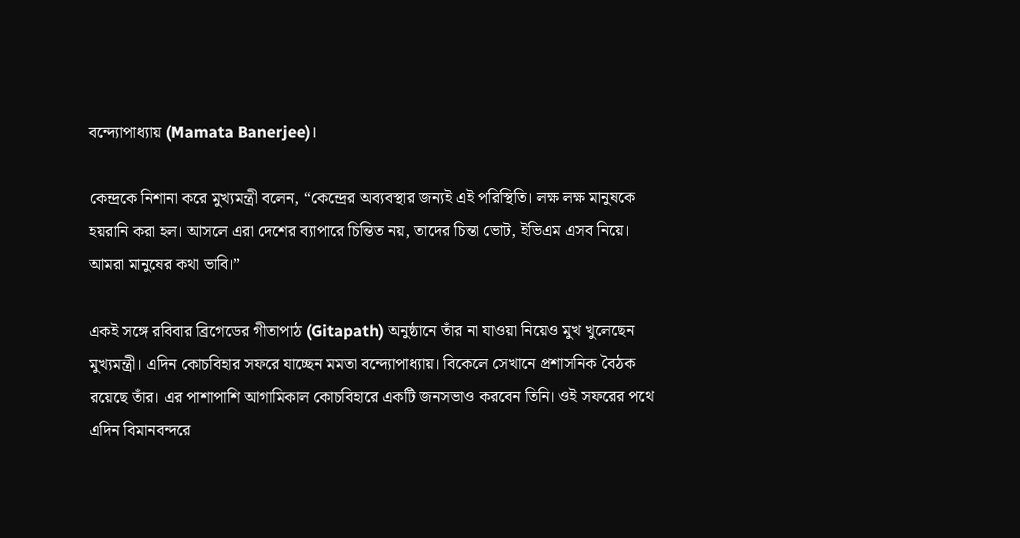বন্দ্যোপাধ্যায় (Mamata Banerjee)।

কেন্দ্রকে নিশানা করে মুখ্যমন্ত্রী বলেন, “কেন্দ্রের অব্যবস্থার জন্যই এই পরিস্থিতি। লক্ষ লক্ষ মানুষকে হয়রানি করা হল। আসলে এরা দেশের ব্যাপারে চিন্তিত নয়, তাদের চিন্তা ভোট, ইভিএম এসব নিয়ে। আমরা মানুষের কথা ভাবি।”

একই সঙ্গে রবিবার ব্রিগেডের গীতাপাঠ (Gitapath) অনুষ্ঠানে তাঁর না যাওয়া নিয়েও মুখ খুলেছেন মুখ্যমন্ত্রী। এদিন কোচবিহার সফরে যাচ্ছেন মমতা বন্দ্যোপাধ্যায়। বিকেলে সেখানে প্রশাসনিক বৈঠক রয়েছে তাঁর। এর পাশাপাশি আগামিকাল কোচবিহারে একটি জনসভাও করবেন তিনি। ওই সফরের পথে এদিন বিমানবন্দরে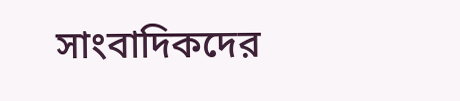সাংবাদিকদের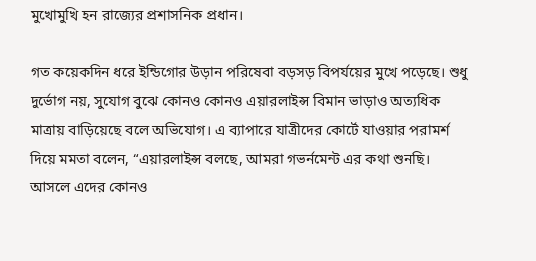মুখোমুখি হন রাজ্যের প্রশাসনিক প্রধান।

গত কয়েকদিন ধরে ইন্ডিগোর উড়ান পরিষেবা বড়সড় বিপর্যয়ের মুখে পড়েছে। শুধু দুর্ভোগ নয়, সুযোগ বুঝে কোনও কোনও এয়ারলাইন্স বিমান ভাড়াও অত্যধিক মাত্রায় বাড়িয়েছে বলে অভিযোগ। এ ব্যাপারে যাত্রীদের কোর্টে যাওয়ার পরামর্শ দিয়ে মমতা বলেন, “এয়ারলাইন্স বলছে, আমরা গভর্নমেন্ট এর কথা শুনছি। আসলে এদের কোনও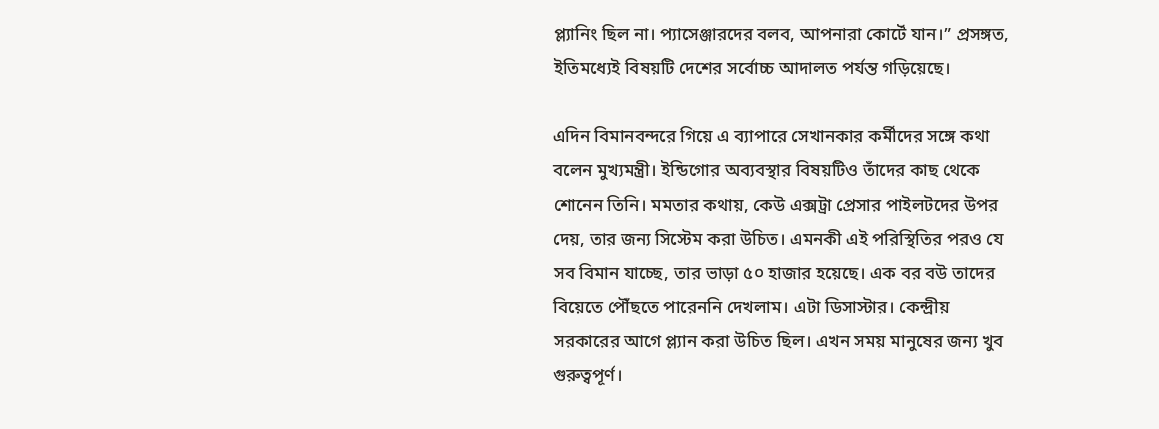প্ল্যানিং ছিল না। প্যাসেঞ্জারদের বলব, আপনারা কোর্টে যান।” প্রসঙ্গত, ইতিমধ্যেই বিষয়টি দেশের সর্বোচ্চ আদালত পর্যন্ত গড়িয়েছে।

এদিন বিমানবন্দরে গিয়ে এ ব্যাপারে সেখানকার কর্মীদের সঙ্গে কথা বলেন মুখ্যমন্ত্রী। ইন্ডিগোর অব্যবস্থার বিষয়টিও তাঁদের কাছ থেকে শোনেন তিনি। মমতার কথায়, কেউ এক্সট্রা প্রেসার পাইলটদের উপর দেয়, তার জন্য সিস্টেম করা উচিত। এমনকী এই পরিস্থিতির পরও যে সব বিমান যাচ্ছে, তার ভাড়া ৫০ হাজার হয়েছে। এক বর বউ তাদের বিয়েতে পৌঁছতে পারেননি দেখলাম। এটা ডিসাস্টার। কেন্দ্রীয় সরকারের আগে প্ল্যান করা উচিত ছিল। এখন সময় মানুষের জন্য খুব গুরুত্বপূর্ণ।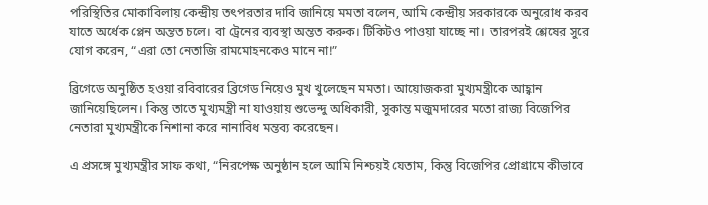পরিস্থিতির মোকাবিলায় কেন্দ্রীয় তৎপরতার দাবি জানিয়ে মমতা বলেন, আমি কেন্দ্রীয় সরকারকে অনুরোধ করব যাতে অর্ধেক প্লেন অন্তত চলে। বা ট্রেনের ব্যবস্থা অন্তত করুক। টিকিটও পাওয়া যাচ্ছে না।  তারপরই শ্লেষের সুরে যোগ করেন, “এরা তো নেতাজি রামমোহনকেও মানে না!”

ব্রিগেডে অনুষ্ঠিত হওয়া রবিবারের ব্রিগেড নিয়েও মুখ খুলেছেন মমতা। আয়োজকরা মুখ্যমন্ত্রীকে আহ্বান জানিয়েছিলেন। কিন্তু তাতে মুখ্যমন্ত্রী না যাওয়ায় শুভেন্দু অধিকারী, সুকান্ত মজুমদারের মতো রাজ্য বিজেপির নেতারা মুখ্যমন্ত্রীকে নিশানা করে নানাবিধ মন্তব্য করেছেন।

এ প্রসঙ্গে মুখ্যমন্ত্রীর সাফ কথা, “নিরপেক্ষ অনুষ্ঠান হলে আমি নিশ্চয়ই যেতাম, কিন্তু বিজেপির প্রোগ্রামে কীভাবে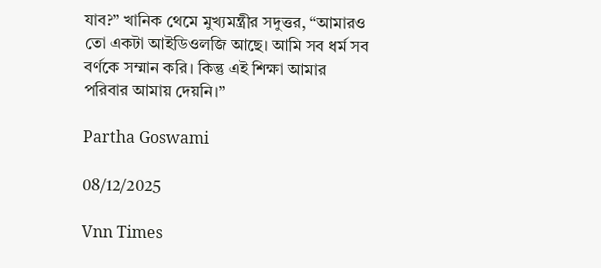যাব?” খানিক থেমে মুখ্যমন্ত্রীর সদুত্তর, “আমারও তো একটা আইডিওলজি আছে। আমি সব ধর্ম সব বর্ণকে সম্মান করি। কিন্তু এই শিক্ষা আমার পরিবার আমায় দেয়নি।”

Partha Goswami

08/12/2025

Vnn Times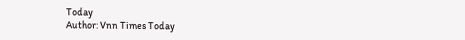Today
Author: Vnn Times Today